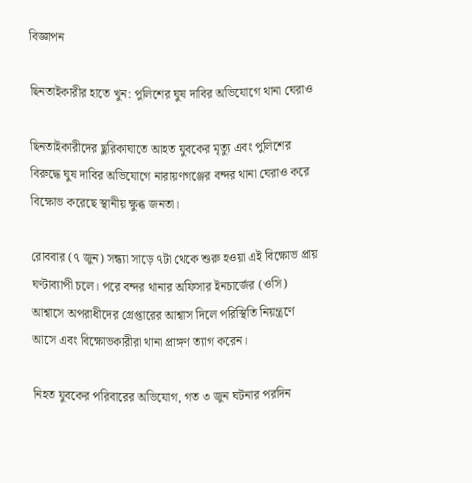বিজ্ঞাপন

ছিনতাইকারীর হাতে খুন: পুলিশের ঘুষ দাবির অভিযোগে থানা ঘেরাও

ছিনতাইকারীদের ছুরিকাঘাতে আহত যুবকের মৃত্যু এবং পুলিশের বিরুদ্ধে ঘুষ দাবির অভিযোগে নারায়ণগঞ্জের বন্দর থানা ঘেরাও করে বিক্ষোভ করেছে স্থানীয় ক্ষুব্ধ জনতা।

রোববার (৭ জুন) সন্ধ্যা সাড়ে ৭টা থেকে শুরু হওয়া এই বিক্ষোভ প্রায় ঘণ্টাব্যাপী চলে। পরে বন্দর থানার অফিসার ইনচার্জের (ওসি) আশ্বাসে অপরাধীদের গ্রেপ্তারের আশ্বাস দিলে পরিস্থিতি নিয়ন্ত্রণে আসে এবং বিক্ষোভকারীরা থানা প্রাঙ্গণ ত্যাগ করেন।

নিহত যুবকের পরিবারের অভিযোগ, গত ৩ জুন ঘটনার পরদিন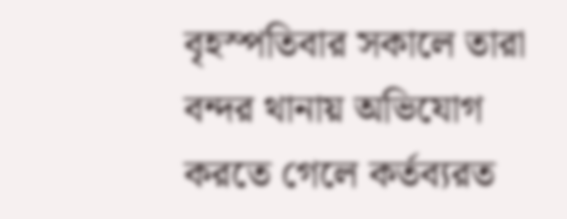বৃহস্পতিবার সকালে তারা বন্দর থানায় অভিযোগ করতে গেলে কর্তব্যরত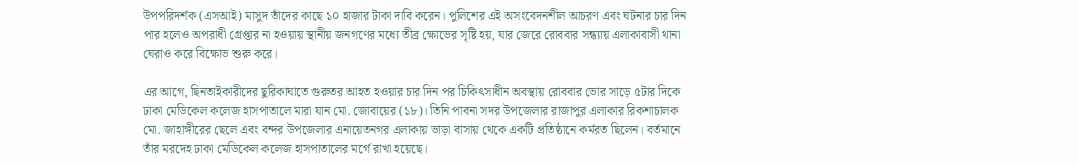উপপরিদর্শক (এসআই) মাসুদ তাঁদের কাছে ১০ হাজার টাকা দাবি করেন। পুলিশের এই অসংবেদনশীল আচরণ এবং ঘটনার চার দিন পার হলেও অপরাধী গ্রেপ্তার না হওয়ায় স্থানীয় জনগণের মধ্যে তীব্র ক্ষোভের সৃষ্টি হয়, যার জেরে রোববার সন্ধ্যায় এলাকাবাসী থানা ঘেরাও করে বিক্ষোভ শুরু করে।

এর আগে, ছিনতাইকারীদের ছুরিকাঘাতে গুরুতর আহত হওয়ার চার দিন পর চিকিৎসাধীন অবস্থায় রোববার ভোর সাড়ে ৫টার দিকে ঢাকা মেডিকেল কলেজ হাসপাতালে মারা যান মো. জোবায়ের (১৮)। তিনি পাবনা সদর উপজেলার রাজাপুর এলাকার রিকশাচালক মো. জাহাঙ্গীরের ছেলে এবং বন্দর উপজেলার এনায়েতনগর এলাকায় ভাড়া বাসায় থেকে একটি প্রতিষ্ঠানে কর্মরত ছিলেন। বর্তমানে তাঁর মরদেহ ঢাকা মেডিকেল কলেজ হাসপাতালের মর্গে রাখা হয়েছে।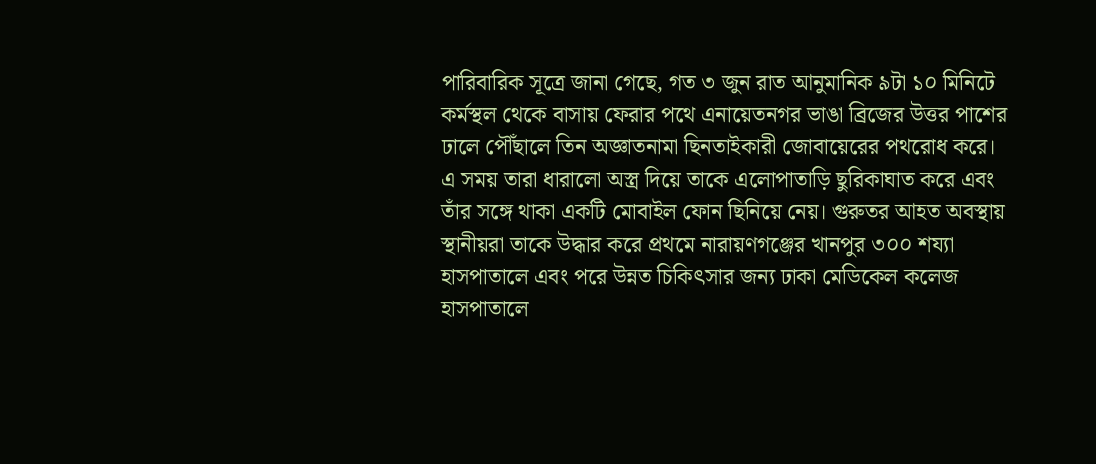পারিবারিক সূত্রে জানা গেছে, গত ৩ জুন রাত আনুমানিক ৯টা ১০ মিনিটে কর্মস্থল থেকে বাসায় ফেরার পথে এনায়েতনগর ভাঙা ব্রিজের উত্তর পাশের ঢালে পৌঁছালে তিন অজ্ঞাতনামা ছিনতাইকারী জোবায়েরের পথরোধ করে। এ সময় তারা ধারালো অস্ত্র দিয়ে তাকে এলোপাতাড়ি ছুরিকাঘাত করে এবং তাঁর সঙ্গে থাকা একটি মোবাইল ফোন ছিনিয়ে নেয়। গুরুতর আহত অবস্থায় স্থানীয়রা তাকে উদ্ধার করে প্রথমে নারায়ণগঞ্জের খানপুর ৩০০ শয্যা হাসপাতালে এবং পরে উন্নত চিকিৎসার জন্য ঢাকা মেডিকেল কলেজ হাসপাতালে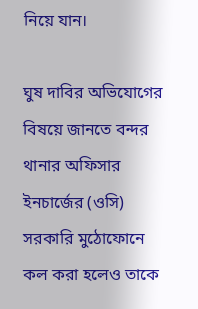নিয়ে যান।

ঘুষ দাবির অভিযোগের বিষয়ে জানতে বন্দর থানার অফিসার ইনচার্জের (ওসি) সরকারি মুঠোফোনে কল করা হলেও তাকে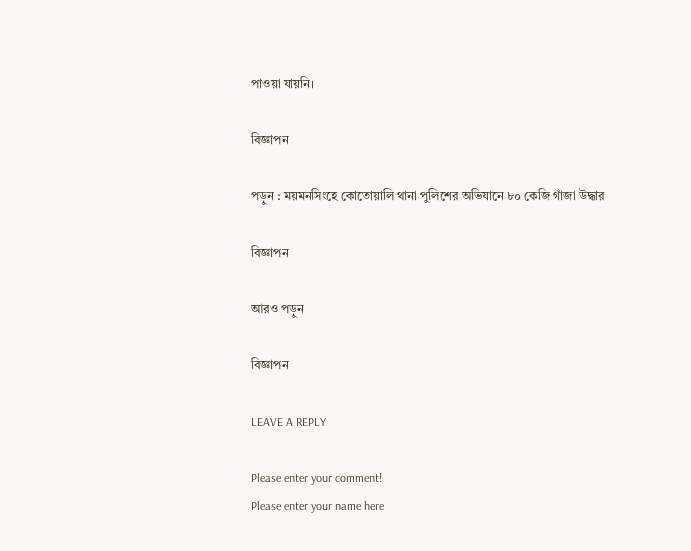পাওয়া যায়নি।

বিজ্ঞাপন

পড়ুন : ময়মনসিংহে কোতোয়ালি থানা পুলিশের অভিযানে ৮০ কেজি গাঁজা উদ্ধার

বিজ্ঞাপন

আরও পড়ুন

বিজ্ঞাপন

LEAVE A REPLY

Please enter your comment!
Please enter your name here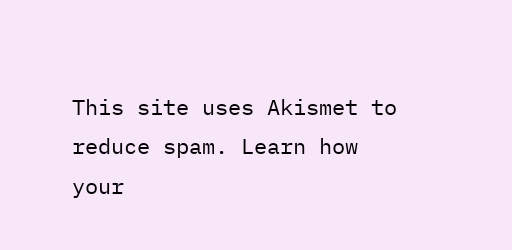This site uses Akismet to reduce spam. Learn how your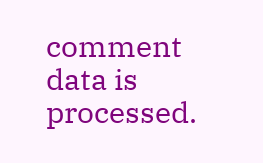comment data is processed.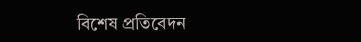বিশেষ প্রতিবেদন